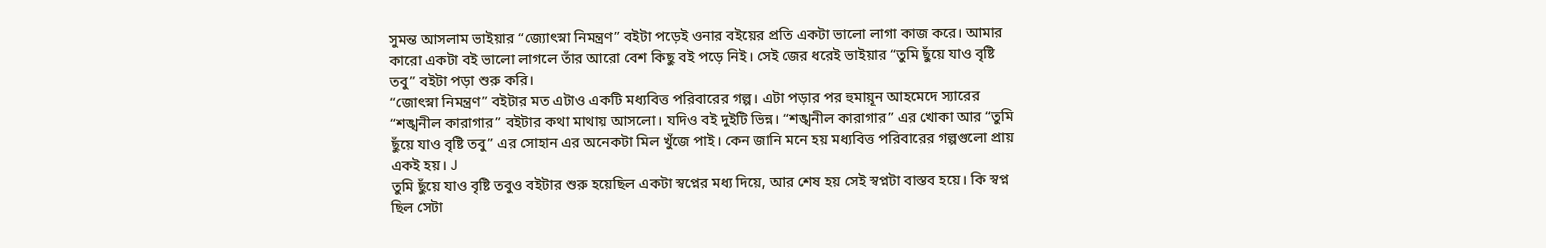সুমন্ত আসলাম ভাইয়ার “জ্যোৎস্না নিমন্ত্রণ” বইটা পড়েই ওনার বইয়ের প্রতি একটা ভালো লাগা কাজ করে। আমার কারো একটা বই ভালো লাগলে তাঁর আরো বেশ কিছু বই পড়ে নিই। সেই জের ধরেই ভাইয়ার “তুমি ছুঁয়ে যাও বৃষ্টি তবু” বইটা পড়া শুরু করি।
“জোৎস্না নিমন্ত্রণ” বইটার মত এটাও একটি মধ্যবিত্ত পরিবারের গল্প। এটা পড়ার পর হুমায়ূন আহমেদে স্যারের “শঙ্খনীল কারাগার” বইটার কথা মাথায় আসলো। যদিও বই দুইটি ভিন্ন। “শঙ্খনীল কারাগার” এর খোকা আর “তুমি ছুঁয়ে যাও বৃষ্টি তবু” এর সোহান এর অনেকটা মিল খুঁজে পাই। কেন জানি মনে হয় মধ্যবিত্ত পরিবারের গল্পগুলো প্রায় একই হয়। J
তুমি ছুঁয়ে যাও বৃষ্টি তবুও বইটার শুরু হয়েছিল একটা স্বপ্নের মধ্য দিয়ে, আর শেষ হয় সেই স্বপ্নটা বাস্তব হয়ে। কি স্বপ্ন ছিল সেটা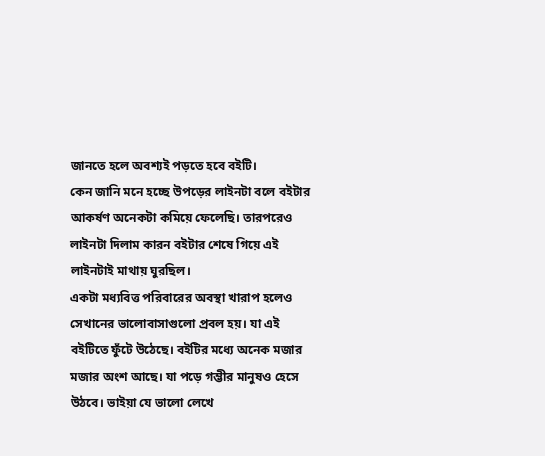জানতে হলে অবশ্যই পড়তে হবে বইটি।
কেন জানি মনে হচ্ছে উপড়ের লাইনটা বলে বইটার আকর্ষণ অনেকটা কমিয়ে ফেলেছি। তারপরেও লাইনটা দিলাম কারন বইটার শেষে গিয়ে এই লাইনটাই মাথায় ঘুরছিল।
একটা মধ্যবিত্ত পরিবারের অবস্থা খারাপ হলেও সেখানের ভালোবাসাগুলো প্রবল হয়। যা এই বইটিতে ফুঁটে উঠেছে। বইটির মধ্যে অনেক মজার মজার অংশ আছে। যা পড়ে গম্ভীর মানুষও হেসে উঠবে। ভাইয়া যে ভালো লেখে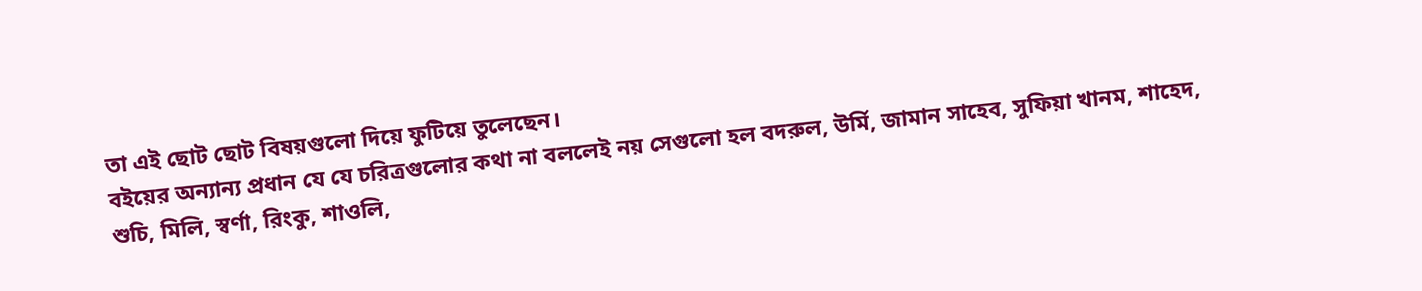তা এই ছোট ছোট বিষয়গুলো দিয়ে ফুটিয়ে তুলেছেন।
বইয়ের অন্যান্য প্রধান যে যে চরিত্রগুলোর কথা না বললেই নয় সেগুলো হল বদরুল, উর্মি, জামান সাহেব, সুফিয়া খানম, শাহেদ, শুচি, মিলি, স্বর্ণা, রিংকু, শাওলি,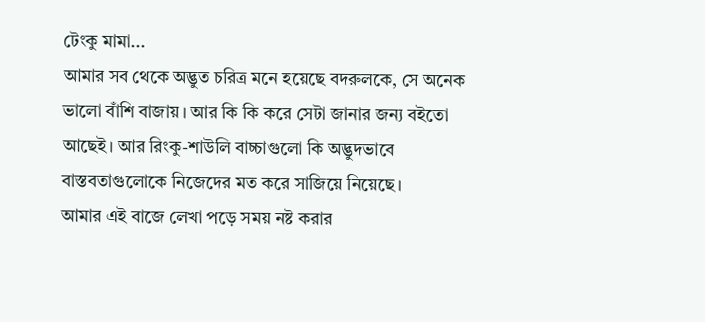টেংকু মামা...
আমার সব থেকে অদ্ভুত চরিত্র মনে হয়েছে বদরুলকে, সে অনেক ভালো বাঁশি বাজায়। আর কি কি করে সেটা জানার জন্য বইতো আছেই। আর রিংকু-শাউলি বাচ্চাগুলো কি অদ্ভুদভাবে বাস্তবতাগুলোকে নিজেদের মত করে সাজিয়ে নিয়েছে।
আমার এই বাজে লেখা পড়ে সময় নষ্ট করার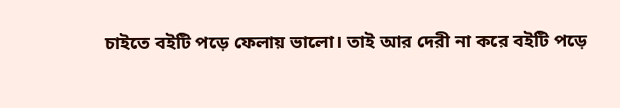চাইতে বইটি পড়ে ফেলায় ভালো। তাই আর দেরী না করে বইটি পড়ে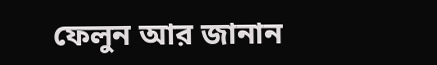ফেলুন আর জানান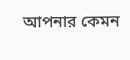আপনার কেমন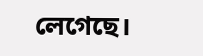লেগেছে।